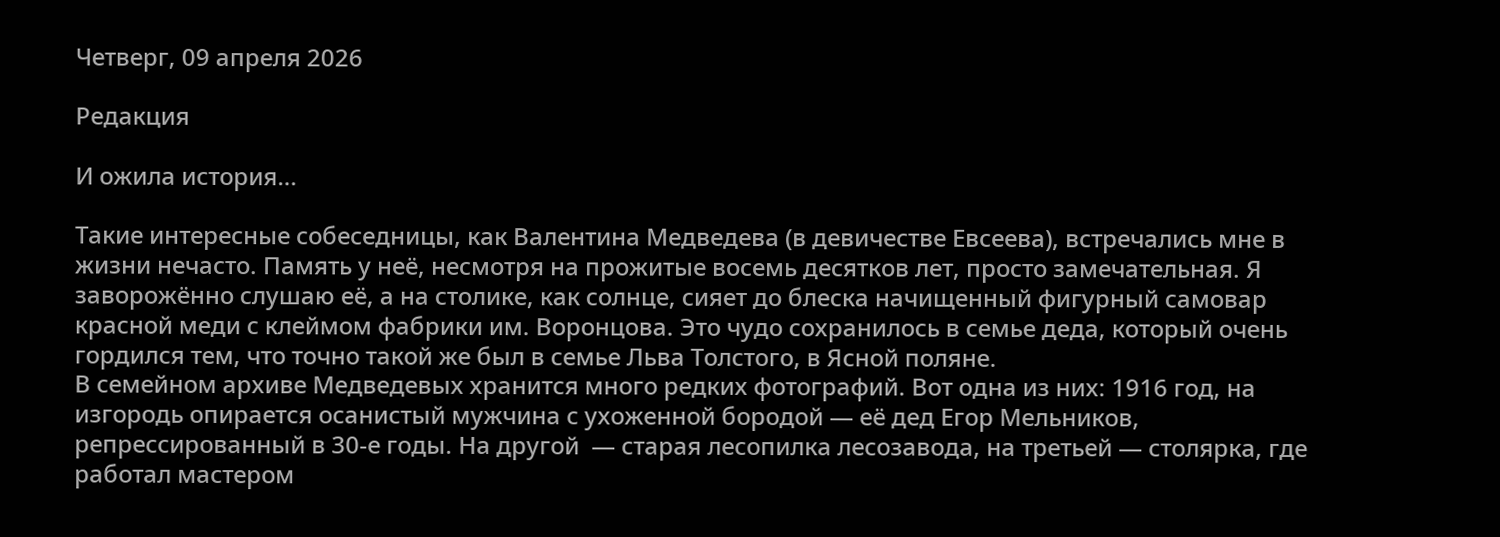Четверг, 09 апреля 2026

Редакция

И ожила история…

Такие интересные собеседницы, как Валентина Медведева (в девичестве Евсеева), встречались мне в жизни нечасто. Память у неё, несмотря на прожитые восемь десятков лет, просто замечательная. Я заворожённо слушаю её, а на столике, как солнце, сияет до блеска начищенный фигурный самовар красной меди с клеймом фабрики им. Воронцова. Это чудо сохранилось в семье деда, который очень гордился тем, что точно такой же был в семье Льва Толстого, в Ясной поляне.
В семейном архиве Медведевых хранится много редких фотографий. Вот одна из них: 1916 год, на изгородь опирается осанистый мужчина с ухоженной бородой — её дед Егор Мельников, репрессированный в 30‑е годы. На другой  — старая лесопилка лесозавода, на третьей — столярка, где работал мастером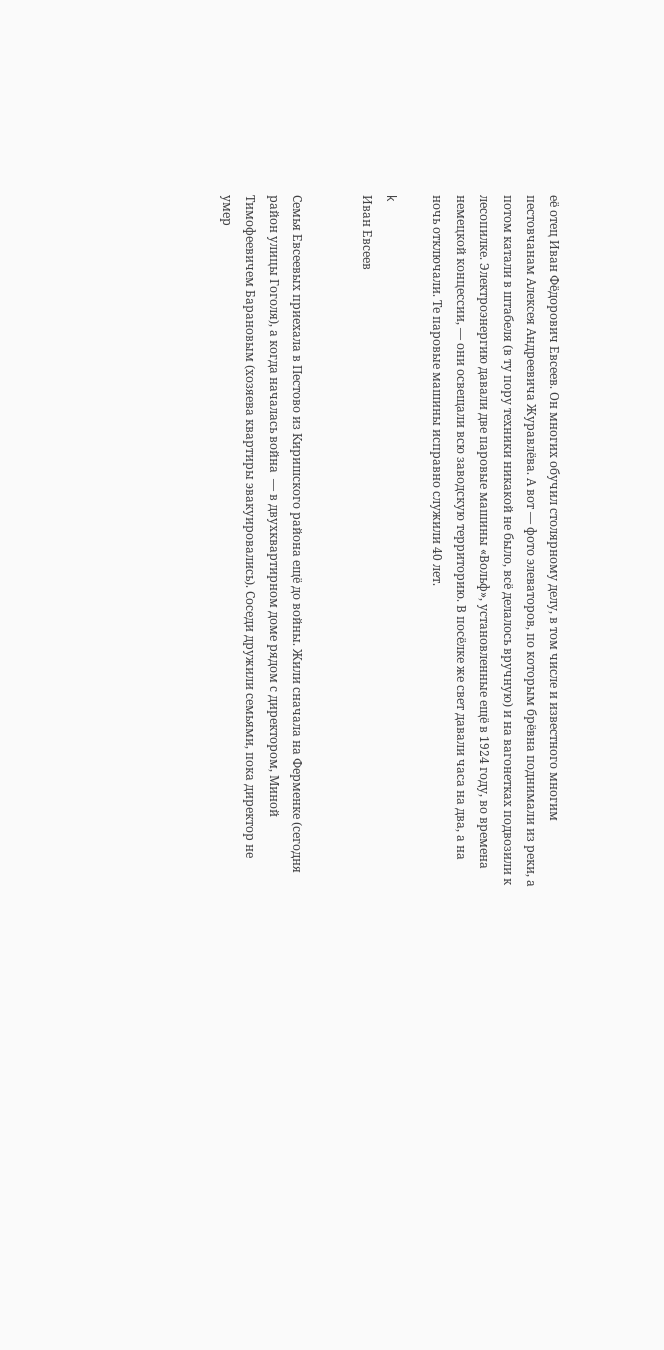её отец Иван Фёдорович Евсеев. Он многих обучил столярному делу, в том числе и известного многим пестовчанам Алексея Андреевича Журавлёва. А вот — фото элеваторов, по которым брёвна поднимали из реки, а потом катали в штабеля (в ту пору техники никакой не было, всё делалось вручную) и на вагонетках подвозили к лесопилке. Электроэнергию давали две паровые машины «Вольф», установленные ещё в 1924 году, во времена немецкой концессии, — они освещали всю заводскую территорию. В посёлке же свет давали часа на два, а на ночь отключали. Те паровые машины исправно служили 40 лет.

k
Иван Евсеев


Семья Евсеевых приехала в Пестово из Киришского района ещё до войны. Жили сначала на Ферменке (сегодня район улицы Гоголя), а когда началась война  — в двухквартирном доме рядом с директором, Миной Тимофеевичем Барановым (хозяева квартиры эвакуировались). Соседи дружили семьями, пока директор не умер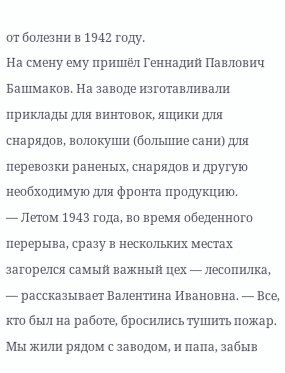от болезни в 1942 году.
На смену ему пришёл Геннадий Павлович Башмаков. На заводе изготавливали приклады для винтовок, ящики для снарядов, волокуши (большие сани) для перевозки раненых, снарядов и другую необходимую для фронта продукцию.
— Летом 1943 года, во время обеденного перерыва, сразу в нескольких местах загорелся самый важный цех — лесопилка, — рассказывает Валентина Ивановна. — Все, кто был на работе, бросились тушить пожар. Мы жили рядом с заводом, и папа, забыв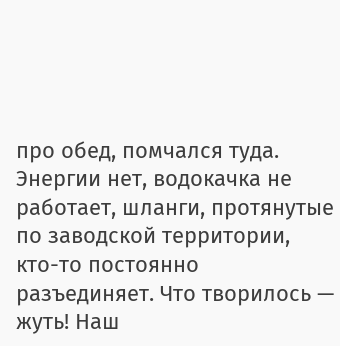про обед, помчался туда. Энергии нет, водокачка не работает, шланги, протянутые по заводской территории, кто-то постоянно разъединяет. Что творилось — жуть! Наш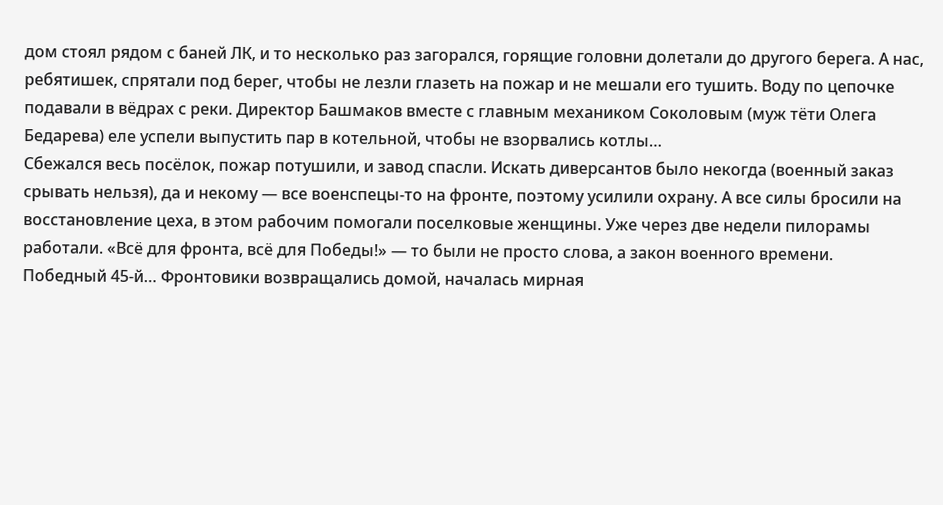дом стоял рядом с баней ЛК, и то несколько раз загорался, горящие головни долетали до другого берега. А нас, ребятишек, спрятали под берег, чтобы не лезли глазеть на пожар и не мешали его тушить. Воду по цепочке подавали в вёдрах с реки. Директор Башмаков вместе с главным механиком Соколовым (муж тёти Олега Бедарева) еле успели выпустить пар в котельной, чтобы не взорвались котлы…
Сбежался весь посёлок, пожар потушили, и завод спасли. Искать диверсантов было некогда (военный заказ срывать нельзя), да и некому — все военспецы-то на фронте, поэтому усилили охрану. А все силы бросили на восстановление цеха, в этом рабочим помогали поселковые женщины. Уже через две недели пилорамы работали. «Всё для фронта, всё для Победы!» — то были не просто слова, а закон военного времени.
Победный 45‑й… Фронтовики возвращались домой, началась мирная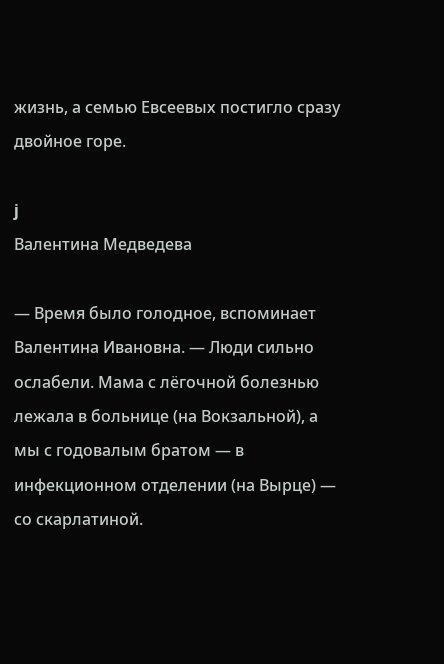жизнь, а семью Евсеевых постигло сразу двойное горе.

j
Валентина Медведева

— Время было голодное, вспоминает Валентина Ивановна. — Люди сильно ослабели. Мама с лёгочной болезнью лежала в больнице (на Вокзальной), а мы с годовалым братом — в инфекционном отделении (на Вырце) — со скарлатиной.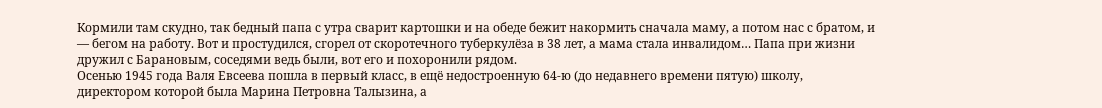Кормили там скудно, так бедный папа с утра сварит картошки и на обеде бежит накормить сначала маму, а потом нас с братом, и — бегом на работу. Вот и простудился, сгорел от скоротечного туберкулёза в 38 лет, а мама стала инвалидом… Папа при жизни дружил с Барановым, соседями ведь были, вот его и похоронили рядом.
Осенью 1945 года Валя Евсеева пошла в первый класс, в ещё недостроенную 64‑ю (до недавнего времени пятую) школу,  директором которой была Марина Петровна Талызина, а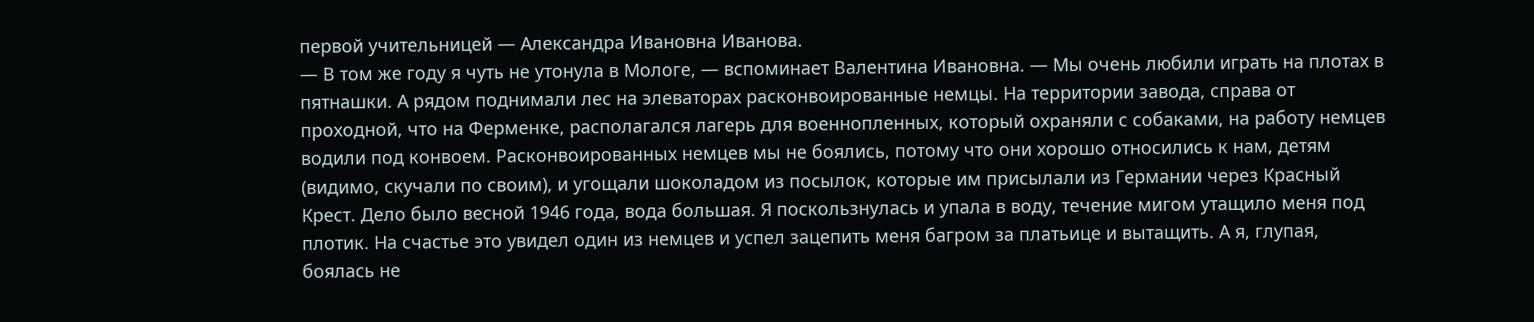первой учительницей — Александра Ивановна Иванова.
— В том же году я чуть не утонула в Мологе, — вспоминает Валентина Ивановна. — Мы очень любили играть на плотах в пятнашки. А рядом поднимали лес на элеваторах расконвоированные немцы. На территории завода, справа от проходной, что на Ферменке, располагался лагерь для военнопленных, который охраняли с собаками, на работу немцев водили под конвоем. Расконвоированных немцев мы не боялись, потому что они хорошо относились к нам, детям (видимо, скучали по своим), и угощали шоколадом из посылок, которые им присылали из Германии через Красный Крест. Дело было весной 1946 года, вода большая. Я поскользнулась и упала в воду, течение мигом утащило меня под плотик. На счастье это увидел один из немцев и успел зацепить меня багром за платьице и вытащить. А я, глупая, боялась не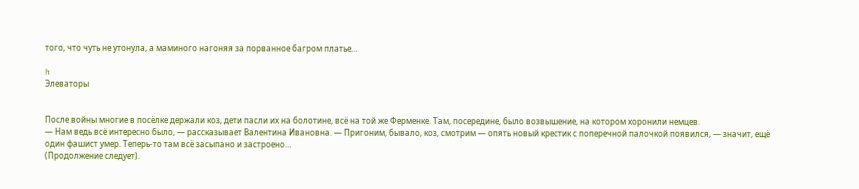того, что чуть не утонула, а маминого нагоняя за порванное багром платье…

h
Элеваторы


После войны многие в посёлке держали коз, дети пасли их на болотине, всё на той же Ферменке. Там, посередине, было возвышение, на котором хоронили немцев.
— Нам ведь всё интересно было, — рассказывает Валентина Ивановна. — Пригоним, бывало, коз, смотрим — опять новый крестик с поперечной палочкой появился, — значит, ещё один фашист умер. Теперь-то там всё засыпано и застроено…
(Продолжение следует).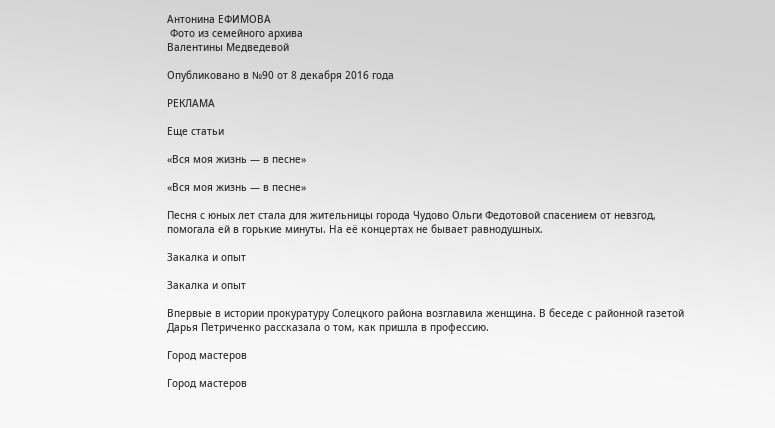Антонина ЕФИМОВА
 Фото из семейного архива
Валентины Медведевой

Опубликовано в №90 от 8 декабря 2016 года

РЕКЛАМА

Еще статьи

«Вся моя жизнь — в песне»

«Вся моя жизнь — в песне»

Песня с юных лет стала для жительницы города Чудово Ольги Федотовой спасением от невзгод, помогала ей в горькие минуты. На её концертах не бывает равнодушных.

Закалка и опыт

Закалка и опыт

Впервые в истории прокуратуру Солецкого района возглавила женщина. В беседе с районной газетой Дарья Петриченко рассказала о том, как пришла в профессию.

Город мастеров

Город мастеров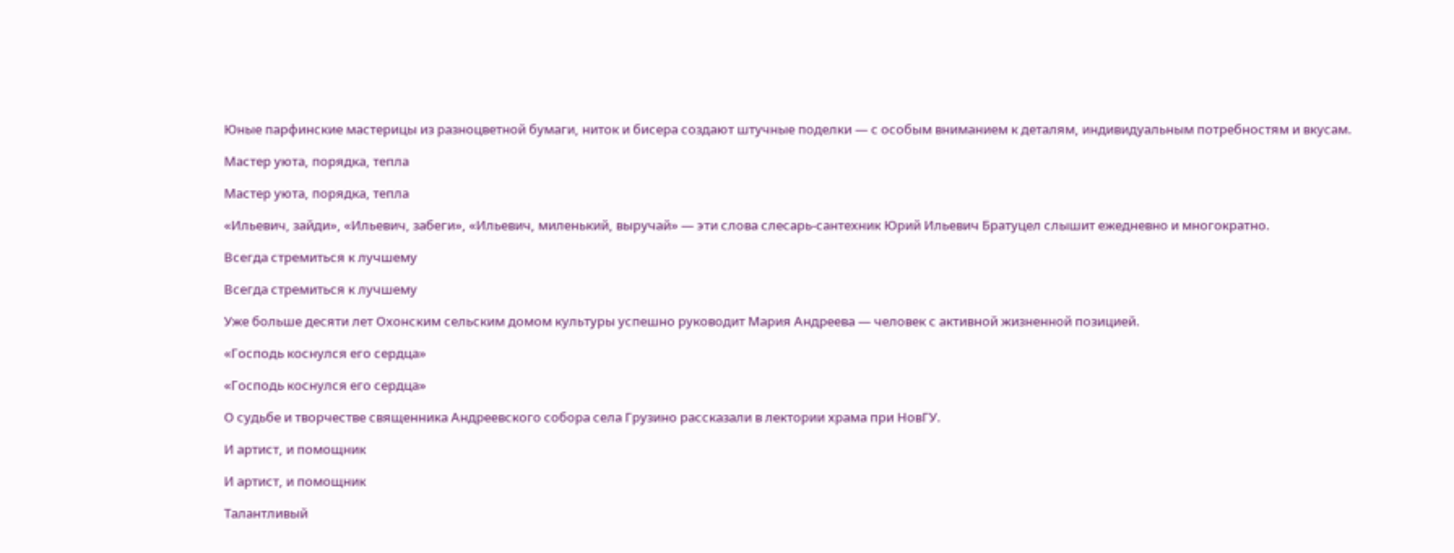Юные парфинские мастерицы из разноцветной бумаги, ниток и бисера создают штучные поделки — с особым вниманием к деталям, индивидуальным потребностям и вкусам.

Мастер уюта, порядка, тепла

Мастер уюта, порядка, тепла

«Ильевич, зайди», «Ильевич, забеги», «Ильевич, миленький, выручай» — эти слова слесарь-сантехник Юрий Ильевич Братуцел слышит ежедневно и многократно.

Всегда стремиться к лучшему

Всегда стремиться к лучшему

Уже больше десяти лет Охонским сельским домом культуры успешно руководит Мария Андреева — человек с активной жизненной позицией.

«Господь коснулся его сердца»

«Господь коснулся его сердца»

О судьбе и творчестве священника Андреевского собора села Грузино рассказали в лектории храма при НовГУ.

И артист, и помощник

И артист, и помощник

Талантливый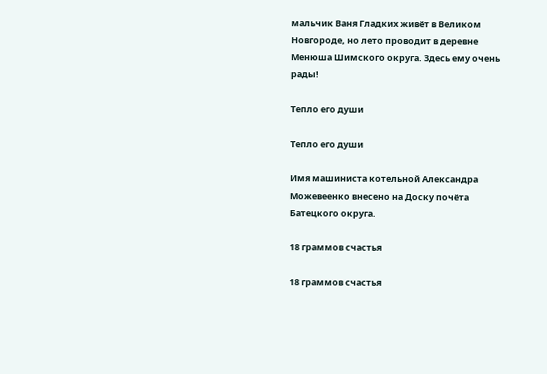мальчик Ваня Гладких живёт в Великом Новгороде, но лето проводит в деревне Менюша Шимского округа. Здесь ему очень рады!

Тепло его души

Тепло его души

Имя машиниста котельной Александра Можевеенко внесено на Доску почёта Батецкого округа.

18 граммов счастья

18 граммов счастья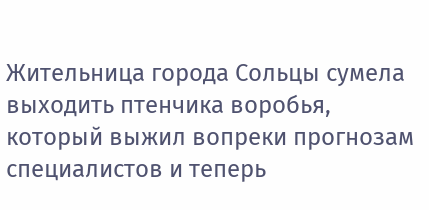Жительница города Сольцы сумела выходить птенчика воробья, который выжил вопреки прогнозам специалистов и теперь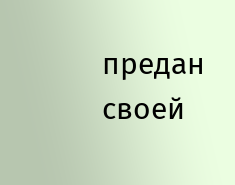предан своей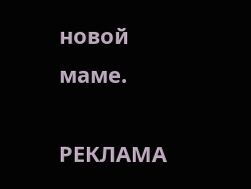новой маме.

РЕКЛАМА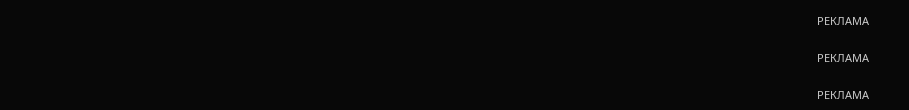РЕКЛАМА

РЕКЛАМА

РЕКЛАМА